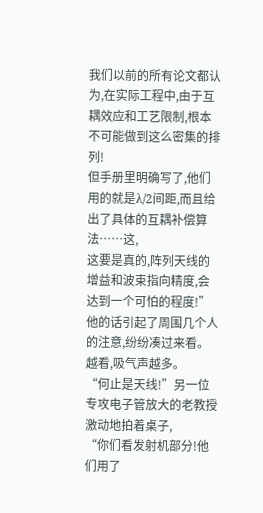我们以前的所有论文都认为,在实际工程中,由于互耦效应和工艺限制,根本不可能做到这么密集的排列!
但手册里明确写了,他们用的就是λ/2间距,而且给出了具体的互耦补偿算法……这,
这要是真的,阵列天线的增益和波束指向精度,会达到一个可怕的程度!”
他的话引起了周围几个人的注意,纷纷凑过来看。
越看,吸气声越多。
“何止是天线!”另一位专攻电子管放大的老教授激动地拍着桌子,
“你们看发射机部分!他们用了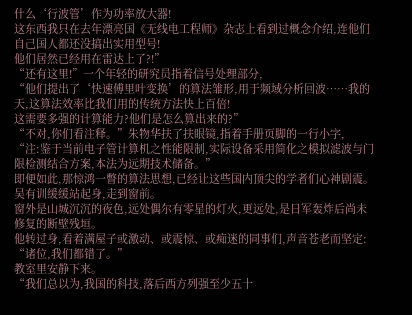什么‘行波管’作为功率放大器!
这东西我只在去年漂亮国《无线电工程师》杂志上看到过概念介绍,连他们自己国人都还没搞出实用型号!
他们居然已经用在雷达上了?!”
“还有这里!”一个年轻的研究员指着信号处理部分,
“他们提出了‘快速傅里叶变换’的算法雏形,用于频域分析回波……我的天,这算法效率比我们用的传统方法快上百倍!
这需要多强的计算能力?他们是怎么算出来的?”
“不对,你们看注释。”朱物华扶了扶眼镜,指着手册页脚的一行小字,
“注:鉴于当前电子管计算机之性能限制,实际设备采用简化之模拟滤波与门限检测结合方案,本法为远期技术储备。”
即便如此,那惊鸿一瞥的算法思想,已经让这些国内顶尖的学者们心神剧震。
吴有训缓缓站起身,走到窗前。
窗外是山城沉沉的夜色,远处偶尔有零星的灯火,更远处,是日军轰炸后尚未修复的断壁残垣。
他转过身,看着满屋子或激动、或震惊、或痴迷的同事们,声音苍老而坚定:
“诸位,我们都错了。”
教室里安静下来。
“我们总以为,我国的科技,落后西方列强至少五十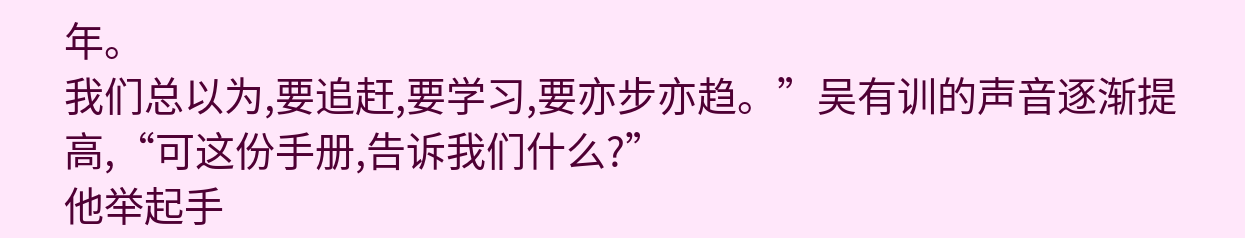年。
我们总以为,要追赶,要学习,要亦步亦趋。”吴有训的声音逐渐提高,“可这份手册,告诉我们什么?”
他举起手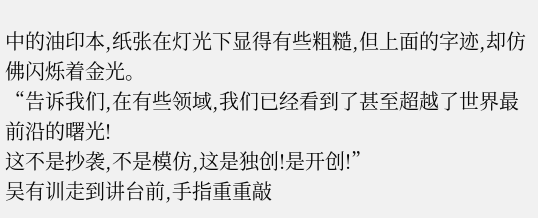中的油印本,纸张在灯光下显得有些粗糙,但上面的字迹,却仿佛闪烁着金光。
“告诉我们,在有些领域,我们已经看到了甚至超越了世界最前沿的曙光!
这不是抄袭,不是模仿,这是独创!是开创!”
吴有训走到讲台前,手指重重敲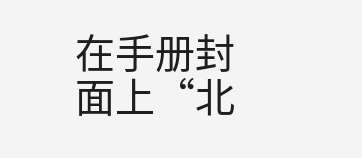在手册封面上“北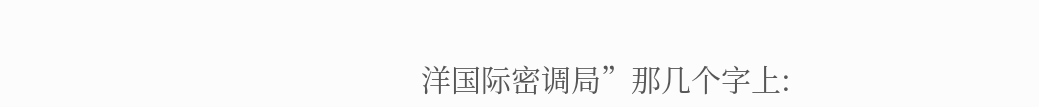洋国际密调局”那几个字上: